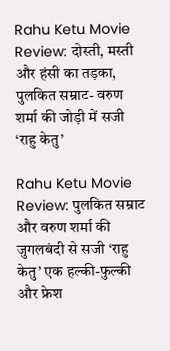Rahu Ketu Movie Review: दोस्ती, मस्ती और हंसी का तड़का, पुलकित सम्राट- वरुण शर्मा की जोड़ी में सजी ‘राहु केतु’

Rahu Ketu Movie Review: पुलकित सम्राट और वरुण शर्मा की जुगलबंदी से सजी ‘राहु केतु’ एक हल्की-फुल्की और फ्रेश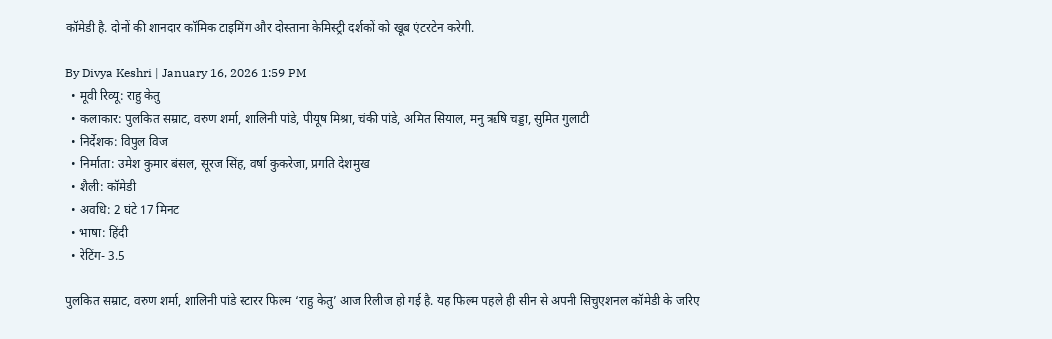कॉमेडी है. दोनों की शानदार कॉमिक टाइमिंग और दोस्ताना केमिस्ट्री दर्शकों को खूब एंटरटेन करेगी.

By Divya Keshri | January 16, 2026 1:59 PM
  • मूवी रिव्यू: राहु केतु
  • कलाकार: पुलकित सम्राट, वरुण शर्मा, शालिनी पांडे, पीयूष मिश्रा, चंकी पांडे, अमित सियाल, मनु ऋषि चड्डा, सुमित गुलाटी
  • निर्देशक: विपुल विज
  • निर्माता: उमेश कुमार बंसल, सूरज सिंह, वर्षा कुकरेजा, प्रगति देशमुख
  • शैली: कॉमेडी
  • अवधि: 2 घंटे 17 मिनट
  • भाषा: हिंदी
  • रेटिंग- 3.5

पुलकित सम्राट, वरुण शर्मा, शालिनी पांडे स्टारर फिल्म ‘राहु केतु’ आज रिलीज हो गई है. यह फिल्म पहले ही सीन से अपनी सिचुएशनल कॉमेडी के जरिए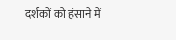दर्शकों को हंसाने में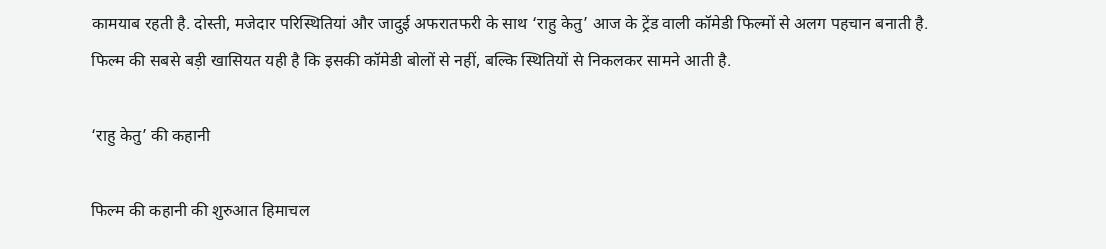कामयाब रहती है. दोस्ती, मजेदार परिस्थितियां और जादुई अफरातफरी के साथ ‘राहु केतु’ आज के ट्रेंड वाली कॉमेडी फिल्मों से अलग पहचान बनाती है. फिल्म की सबसे बड़ी खासियत यही है कि इसकी कॉमेडी बोलों से नहीं, बल्कि स्थितियों से निकलकर सामने आती है.

‘राहु केतु’ की कहानी

फिल्म की कहानी की शुरुआत हिमाचल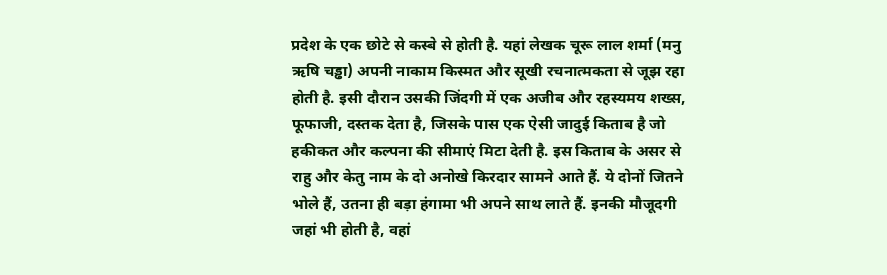प्रदेश के एक छोटे से कस्बे से होती है. यहां लेखक चूरू लाल शर्मा (मनु ऋषि चड्ढा) अपनी नाकाम किस्मत और सूखी रचनात्मकता से जूझ रहा होती है. इसी दौरान उसकी जिंदगी में एक अजीब और रहस्यमय शख्स, फूफाजी, दस्तक देता है, जिसके पास एक ऐसी जादुई किताब है जो हकीकत और कल्पना की सीमाएं मिटा देती है. इस किताब के असर से राहु और केतु नाम के दो अनोखे किरदार सामने आते हैं. ये दोनों जितने भोले हैं, उतना ही बड़ा हंगामा भी अपने साथ लाते हैं. इनकी मौजूदगी जहां भी होती है, वहां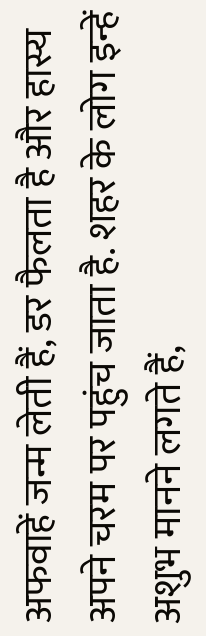अफवाहें जन्म लेती हैं, डर फैलता है और हास्य अपने चरम पर पहुंच जाता है. शहर के लोग इन्हें अशुभ मानने लगते हैं,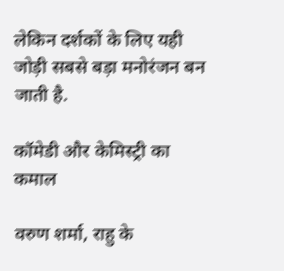लेकिन दर्शकों के लिए यही जोड़ी सबसे बड़ा मनोरंजन बन जाती है.

कॉमेडी और केमिस्ट्री का कमाल

वरुण शर्मा, राहु के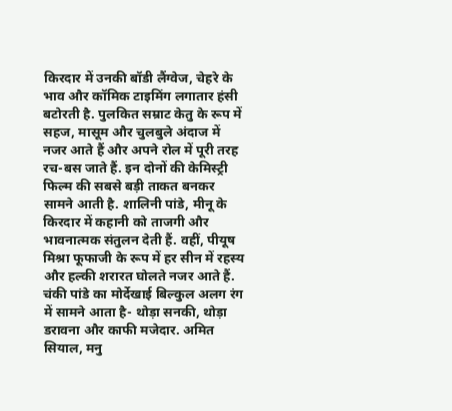किरदार में उनकी बॉडी लैंग्वेज, चेहरे के भाव और कॉमिक टाइमिंग लगातार हंसी बटोरती है. पुलकित सम्राट केतु के रूप में सहज, मासूम और चुलबुले अंदाज में नजर आते हैं और अपने रोल में पूरी तरह रच-बस जाते हैं. इन दोनों की केमिस्ट्री फिल्म की सबसे बड़ी ताकत बनकर सामने आती है. शालिनी पांडे, मीनू के किरदार में कहानी को ताजगी और भावनात्मक संतुलन देती हैं. वहीं, पीयूष मिश्रा फूफाजी के रूप में हर सीन में रहस्य और हल्की शरारत घोलते नजर आते हैं. चंकी पांडे का मोर्देखाई बिल्कुल अलग रंग में सामने आता है- थोड़ा सनकी, थोड़ा डरावना और काफी मजेदार. अमित सियाल, मनु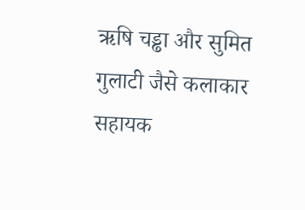ऋषि चड्ढा और सुमित गुलाटी जैसे कलाकार सहायक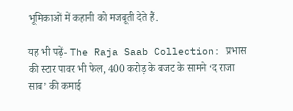भूमिकाओं में कहानी को मजबूती देते हैं.

यह भी पढ़ें- The Raja Saab Collection: प्रभास की स्टार पावर भी फेल, 400 करोड़ के बजट के सामने ‘द राजा साब’ की कमाई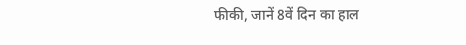फीकी, जानें 8वें दिन का हाल